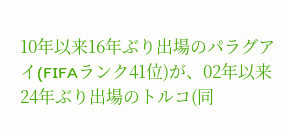10年以来16年ぶり出場のパラグアイ(FIFAランク41位)が、02年以来24年ぶり出場のトルコ(同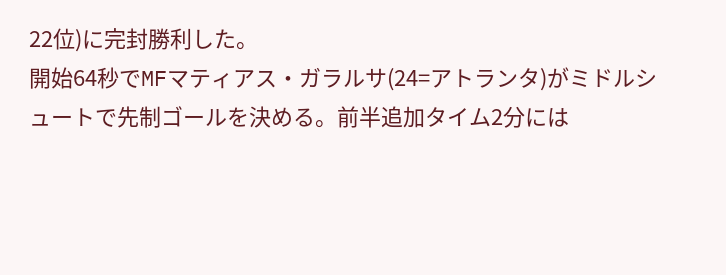22位)に完封勝利した。
開始64秒でMFマティアス・ガラルサ(24=アトランタ)がミドルシュートで先制ゴールを決める。前半追加タイム2分には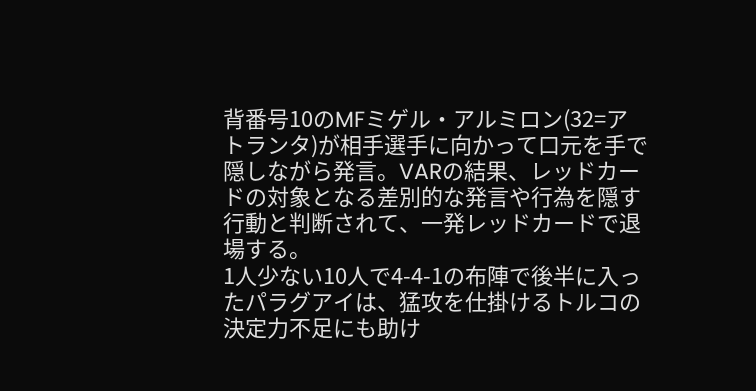背番号10のMFミゲル・アルミロン(32=アトランタ)が相手選手に向かって口元を手で隠しながら発言。VARの結果、レッドカードの対象となる差別的な発言や行為を隠す行動と判断されて、一発レッドカードで退場する。
1人少ない10人で4-4-1の布陣で後半に入ったパラグアイは、猛攻を仕掛けるトルコの決定力不足にも助け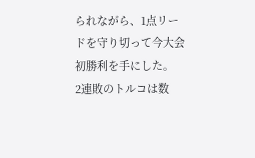られながら、1点リードを守り切って今大会初勝利を手にした。
2連敗のトルコは数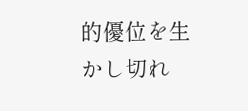的優位を生かし切れ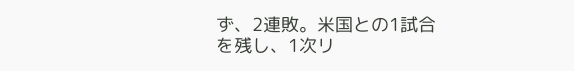ず、2連敗。米国との1試合を残し、1次リ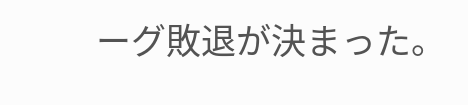ーグ敗退が決まった。